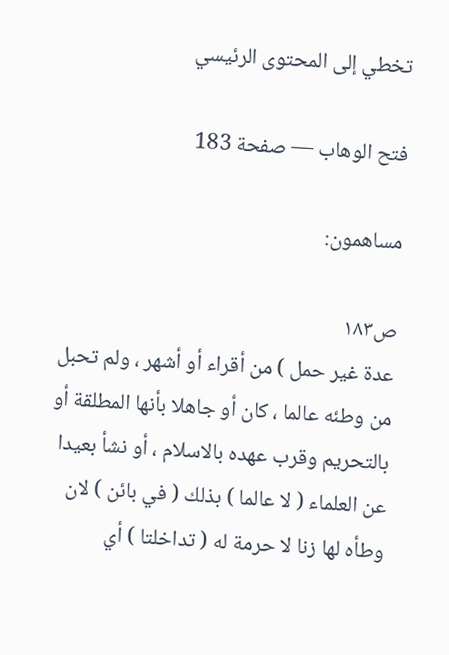تخطي إلى المحتوى الرئيسي

فتح الوهاب — صفحة 183

مساهمون:

ص١٨٣
عدة غير حمل ) من أقراء أو أشهر ، ولم تحبل من وطئه عالما ، كان أو جاهلا بأنها المطلقة أو بالتحريم وقرب عهده بالاسلام ، أو نشأ بعيدا عن العلماء ( لا عالما ) بذلك ( في بائن ) لان وطأه لها زنا لا حرمة له ( تداخلتا ) أي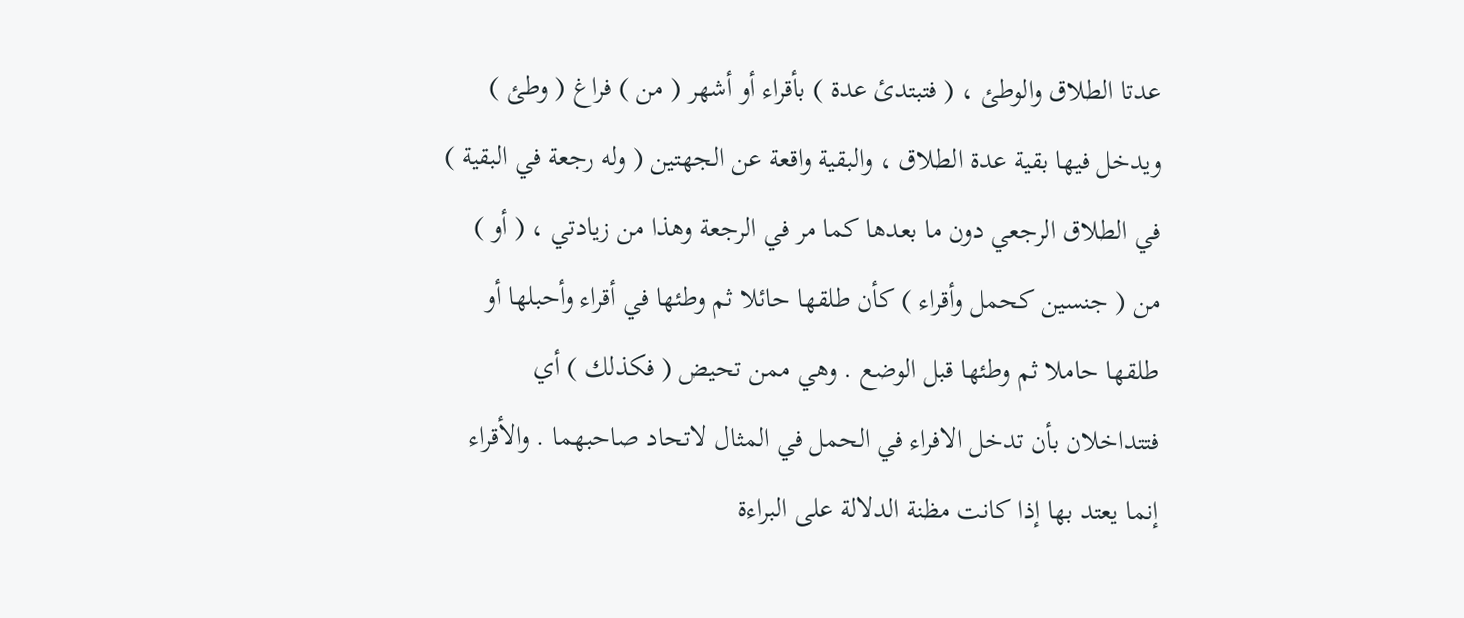عدتا الطلاق والوطئ ، ( فتبتدئ عدة ) بأقراء أو أشهر ( من ) فراغ ( وطئ ) ويدخل فيها بقية عدة الطلاق ، والبقية واقعة عن الجهتين ( وله رجعة في البقية ) في الطلاق الرجعي دون ما بعدها كما مر في الرجعة وهذا من زيادتي ، ( أو ) من ( جنسين كحمل وأقراء ) كأن طلقها حائلا ثم وطئها في أقراء وأحبلها أو طلقها حاملا ثم وطئها قبل الوضع . وهي ممن تحيض ( فكذلك ) أي فتتداخلان بأن تدخل الافراء في الحمل في المثال لاتحاد صاحبهما . والأقراء إنما يعتد بها إذا كانت مظنة الدلالة على البراءة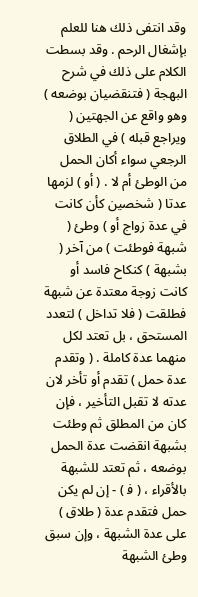وقد انتفى ذلك هنا للعلم بإشغال الرحم . وقد بسطت الكلام على ذلك في شرح البهجة ( فتنقضيان بوضعه ) وهو واقع عن الجهتين ( ويراجع قبله ) في الطلاق الرجعي سواء أكان الحمل من الوطئ أم لا . ( أو ) لزمها عدتا ( شخصين كأن كانت في عدة زواج أو ) وطئ ( شبهة فوطئت ) من آخر ( بشبهة ) كنكاح فاسد أو كانت زوجة معتدة عن شبهة فطلقت ( فلا تداخل ) لتعدد المستحق ، بل تعتد لكل منهما عدة كاملة . ( وتقدم عدة حمل ) تقدم أو تأخر لان عدته لا تقبل التأخير ، فإن كان من المطلق ثم وطئت بشبهة انقضت عدة الحمل بوضعه ، ثم تعتد للشبهة بالأقراء ، ( ف‍ ) - إن لم يكن حمل فتقدم عدة ( طلاق ) على عدة الشبهة ، وإن سبق وطئ الشبهة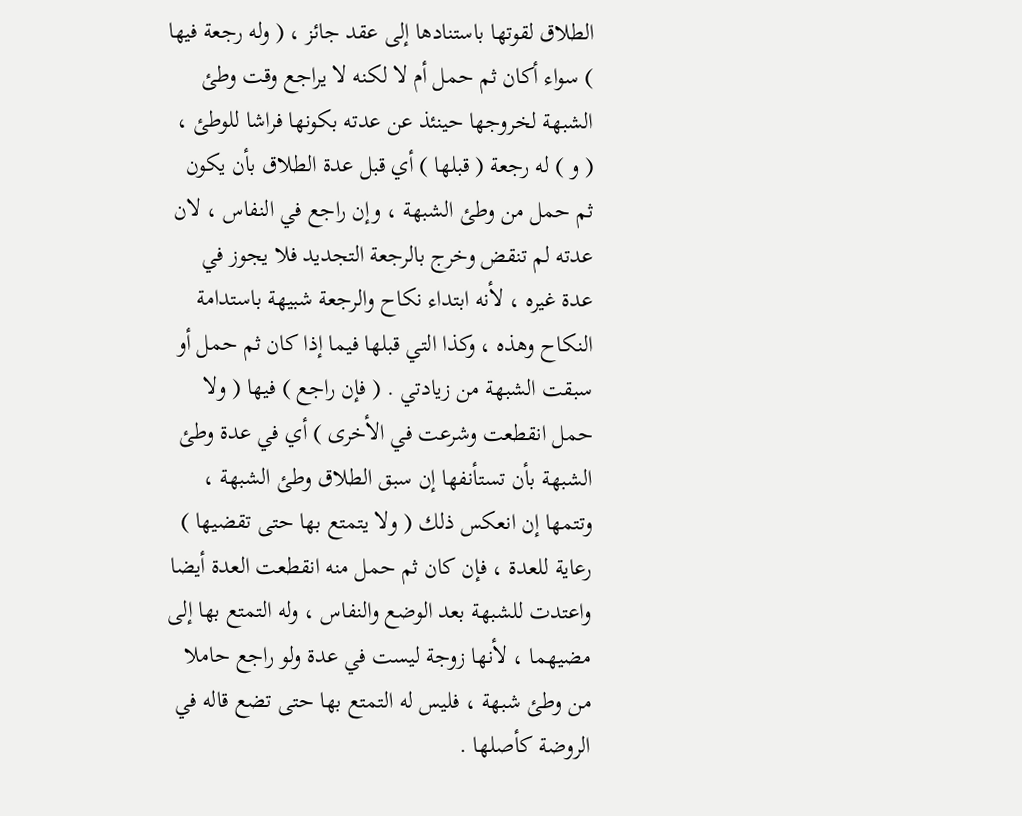الطلاق لقوتها باستنادها إلى عقد جائز ، ( وله رجعة فيها ) سواء أكان ثم حمل أم لا لكنه لا يراجع وقت وطئ الشبهة لخروجها حينئذ عن عدته بكونها فراشا للوطئ ، ( و ) له رجعة ( قبلها ) أي قبل عدة الطلاق بأن يكون ثم حمل من وطئ الشبهة ، وإن راجع في النفاس ، لان عدته لم تنقض وخرج بالرجعة التجديد فلا يجوز في عدة غيره ، لأنه ابتداء نكاح والرجعة شبيهة باستدامة النكاح وهذه ، وكذا التي قبلها فيما إذا كان ثم حمل أو سبقت الشبهة من زيادتي . ( فإن راجع ) فيها ( ولا حمل انقطعت وشرعت في الأخرى ) أي في عدة وطئ الشبهة بأن تستأنفها إن سبق الطلاق وطئ الشبهة ، وتتمها إن انعكس ذلك ( ولا يتمتع بها حتى تقضيها ) رعاية للعدة ، فإن كان ثم حمل منه انقطعت العدة أيضا واعتدت للشبهة بعد الوضع والنفاس ، وله التمتع بها إلى مضيهما ، لأنها زوجة ليست في عدة ولو راجع حاملا من وطئ شبهة ، فليس له التمتع بها حتى تضع قاله في الروضة كأصلها .